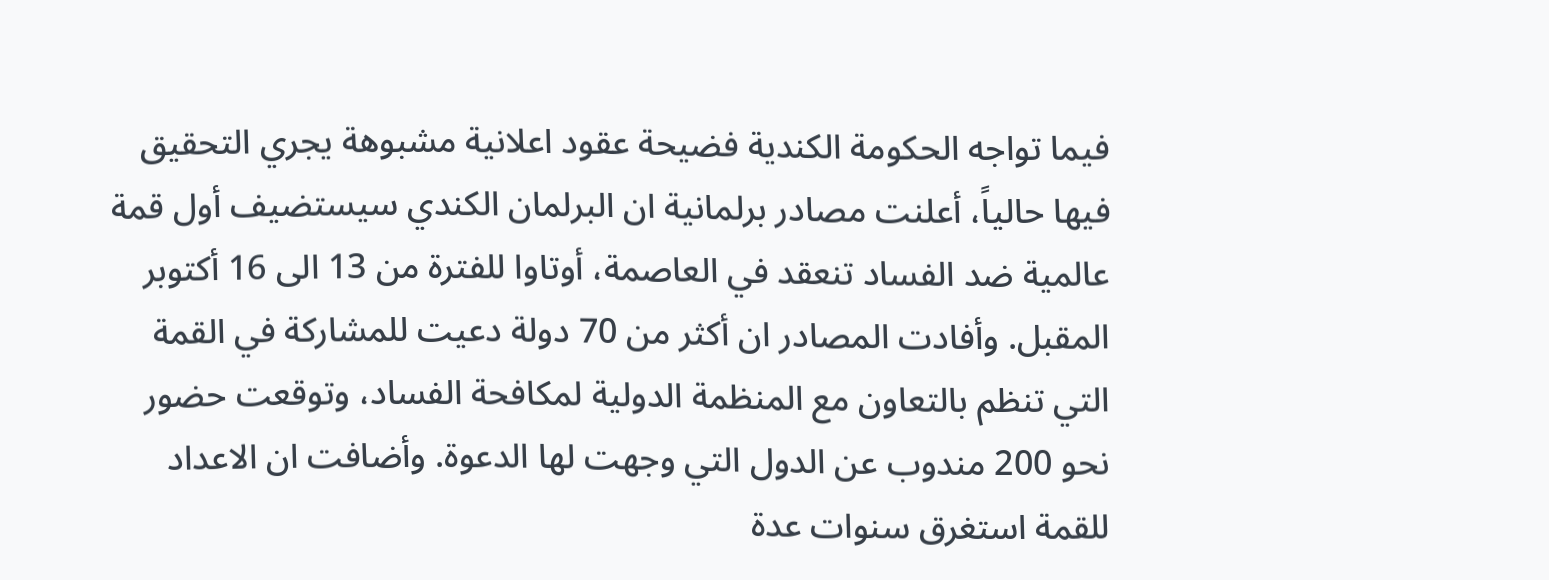فيما تواجه الحكومة الكندية فضيحة عقود اعلانية مشبوهة يجري التحقيق فيها حالياً، أعلنت مصادر برلمانية ان البرلمان الكندي سيستضيف أول قمة عالمية ضد الفساد تنعقد في العاصمة، أوتاوا للفترة من 13 الى 16 أكتوبر المقبل. وأفادت المصادر ان أكثر من 70 دولة دعيت للمشاركة في القمة التي تنظم بالتعاون مع المنظمة الدولية لمكافحة الفساد، وتوقعت حضور نحو 200 مندوب عن الدول التي وجهت لها الدعوة. وأضافت ان الاعداد للقمة استغرق سنوات عدة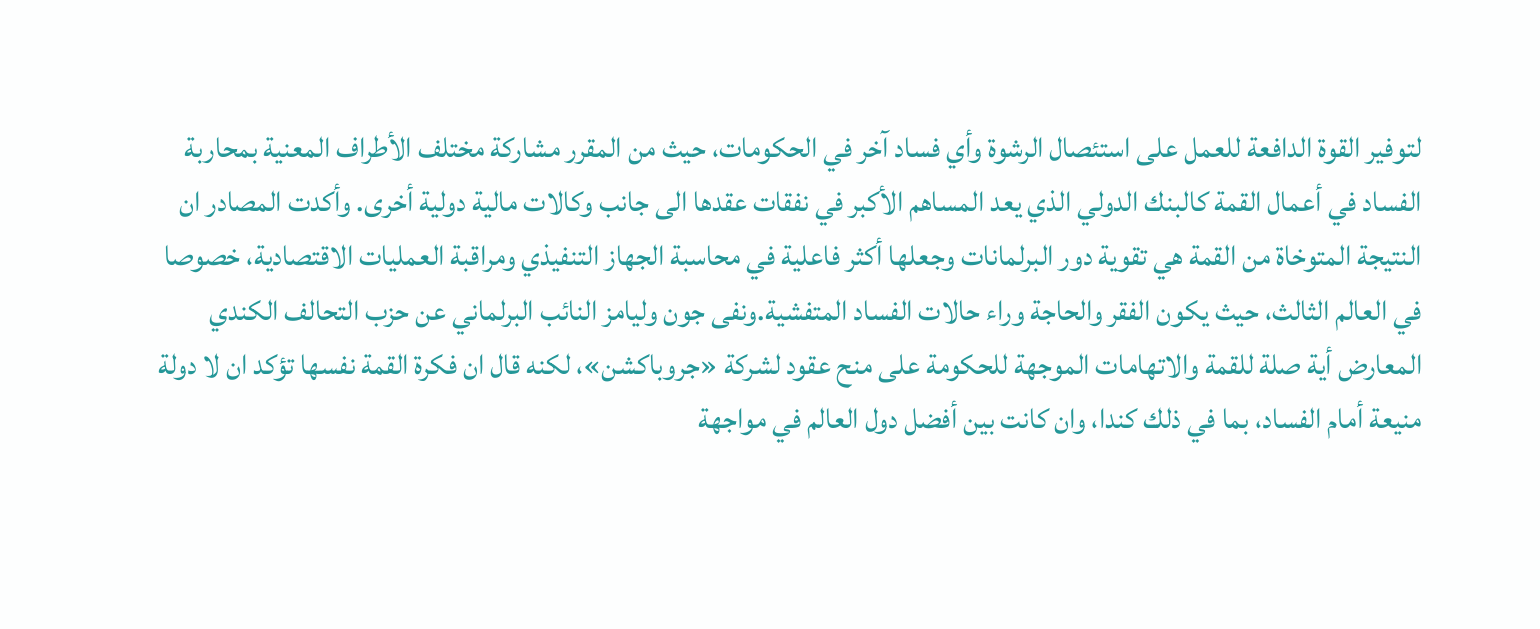لتوفير القوة الدافعة للعمل على استئصال الرشوة وأي فساد آخر في الحكومات، حيث من المقرر مشاركة مختلف الأطراف المعنية بمحاربة الفساد في أعمال القمة كالبنك الدولي الذي يعد المساهم الأكبر في نفقات عقدها الى جانب وكالات مالية دولية أخرى. وأكدت المصادر ان النتيجة المتوخاة من القمة هي تقوية دور البرلمانات وجعلها أكثر فاعلية في محاسبة الجهاز التنفيذي ومراقبة العمليات الاقتصادية، خصوصا في العالم الثالث، حيث يكون الفقر والحاجة وراء حالات الفساد المتفشية.ونفى جون وليامز النائب البرلماني عن حزب التحالف الكندي المعارض أية صلة للقمة والاتهامات الموجهة للحكومة على منح عقود لشركة «جروباكشن»، لكنه قال ان فكرة القمة نفسها تؤكد ان لا دولة منيعة أمام الفساد، بما في ذلك كندا، وان كانت بين أفضل دول العالم في مواجهة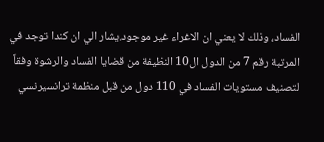الفساد، وذلك لا يعني ان الاغراء غير موجود.يشار الي ان كندا توجد في المرتبة رقم 7 من الدول ال10 النظيفة من قضايا الفساد والرشوة وفقاً لتصنيف مستويات الفساد في 110 دول من قبل منظمة ترانسيرنسي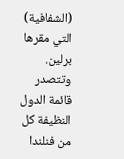(الشفافية) التي مقرها برلين. وتتصدر قائمة الدول النظيفة كل من فنلندا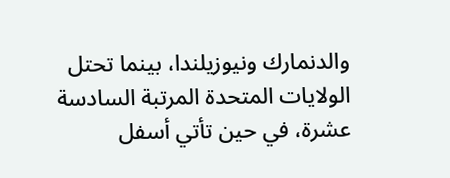والدنمارك ونيوزيلندا، بينما تحتل الولايات المتحدة المرتبة السادسة عشرة، في حين تأتي أسفل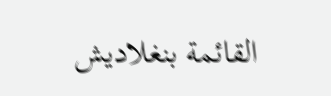القائمة بنغلاديش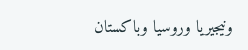ونيجيريا وروسيا وباكستان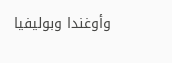وأوغندا وبوليفيا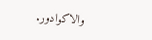والاكوادور.